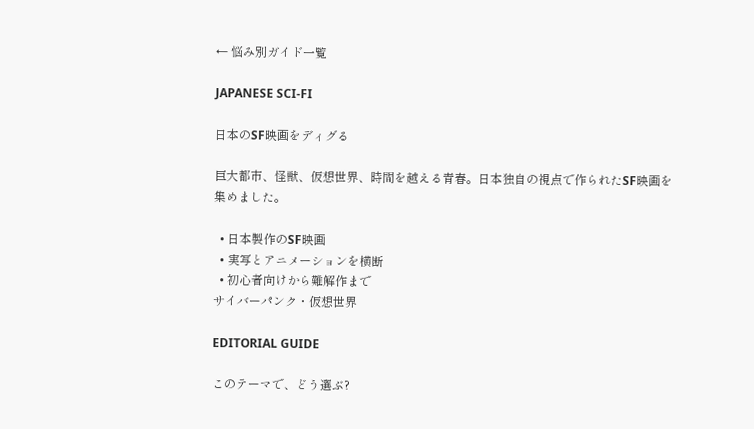← 悩み別ガイド一覧

JAPANESE SCI-FI

日本のSF映画をディグる

巨大都市、怪獣、仮想世界、時間を越える青春。日本独自の視点で作られたSF映画を集めました。

  • 日本製作のSF映画
  • 実写とアニメーションを横断
  • 初心者向けから難解作まで
サイバーパンク・仮想世界

EDITORIAL GUIDE

このテーマで、どう選ぶ?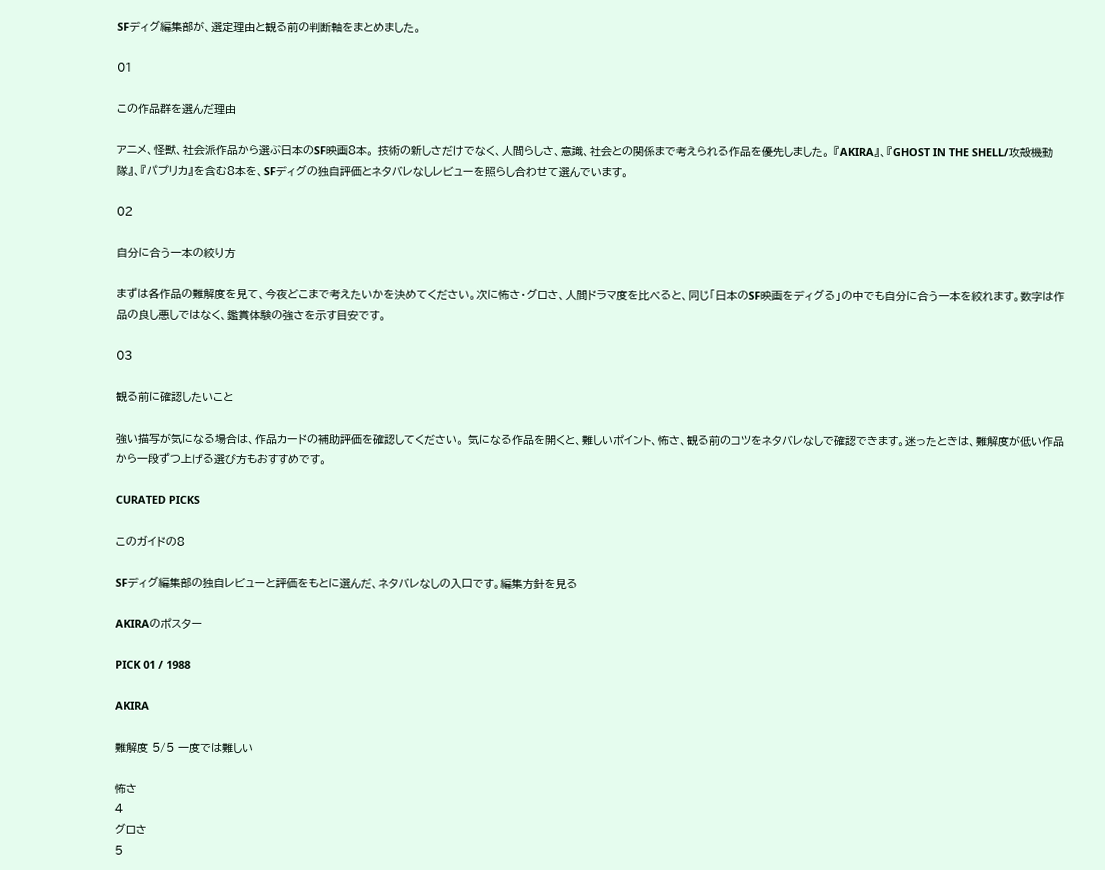SFディグ編集部が、選定理由と観る前の判断軸をまとめました。

01

この作品群を選んだ理由

アニメ、怪獣、社会派作品から選ぶ日本のSF映画8本。 技術の新しさだけでなく、人間らしさ、意識、社会との関係まで考えられる作品を優先しました。 『AKIRA』、『GHOST IN THE SHELL/攻殻機動隊』、『パプリカ』を含む8本を、SFディグの独自評価とネタバレなしレビューを照らし合わせて選んでいます。

02

自分に合う一本の絞り方

まずは各作品の難解度を見て、今夜どこまで考えたいかを決めてください。次に怖さ・グロさ、人間ドラマ度を比べると、同じ「日本のSF映画をディグる」の中でも自分に合う一本を絞れます。数字は作品の良し悪しではなく、鑑賞体験の強さを示す目安です。

03

観る前に確認したいこと

強い描写が気になる場合は、作品カードの補助評価を確認してください。 気になる作品を開くと、難しいポイント、怖さ、観る前のコツをネタバレなしで確認できます。迷ったときは、難解度が低い作品から一段ずつ上げる選び方もおすすめです。

CURATED PICKS

このガイドの8

SFディグ編集部の独自レビューと評価をもとに選んだ、ネタバレなしの入口です。編集方針を見る

AKIRAのポスター

PICK 01 / 1988

AKIRA

難解度 5/5 一度では難しい

怖さ
4
グロさ
5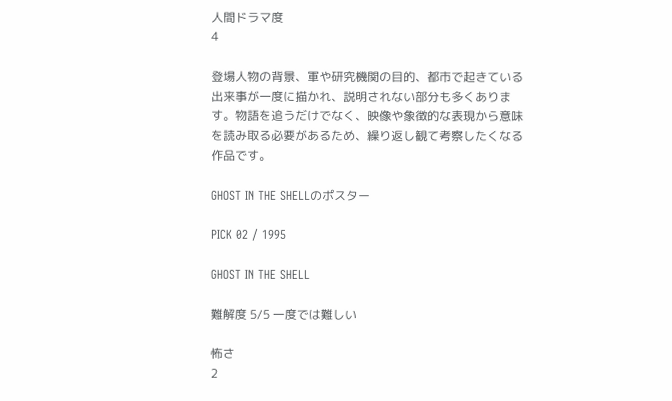人間ドラマ度
4

登場人物の背景、軍や研究機関の目的、都市で起きている出来事が一度に描かれ、説明されない部分も多くあります。物語を追うだけでなく、映像や象徴的な表現から意味を読み取る必要があるため、繰り返し観て考察したくなる作品です。

GHOST IN THE SHELLのポスター

PICK 02 / 1995

GHOST IN THE SHELL

難解度 5/5 一度では難しい

怖さ
2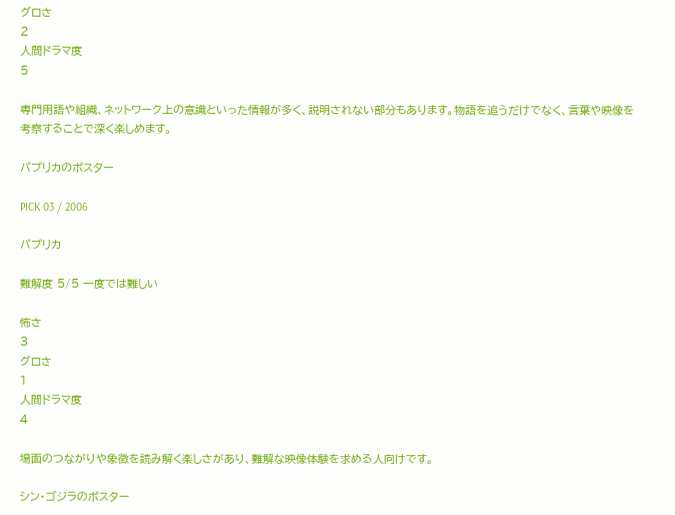グロさ
2
人間ドラマ度
5

専門用語や組織、ネットワーク上の意識といった情報が多く、説明されない部分もあります。物語を追うだけでなく、言葉や映像を考察することで深く楽しめます。

パプリカのポスター

PICK 03 / 2006

パプリカ

難解度 5/5 一度では難しい

怖さ
3
グロさ
1
人間ドラマ度
4

場面のつながりや象徴を読み解く楽しさがあり、難解な映像体験を求める人向けです。

シン・ゴジラのポスター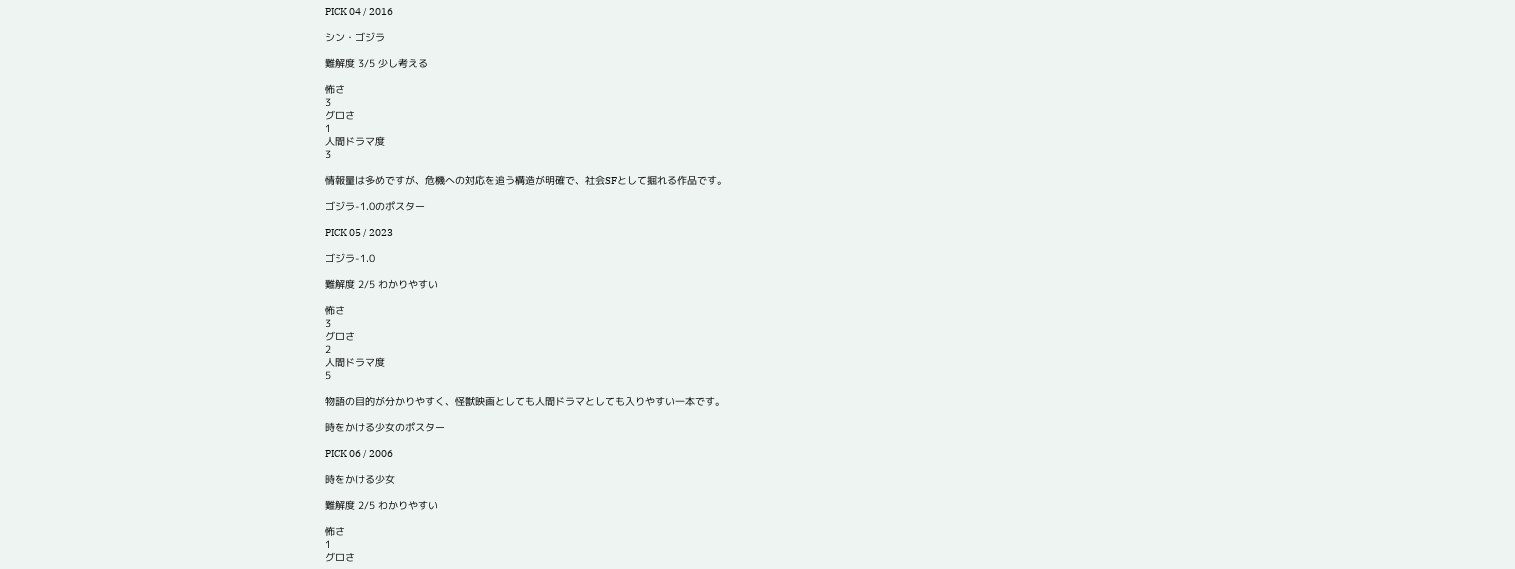PICK 04 / 2016

シン・ゴジラ

難解度 3/5 少し考える

怖さ
3
グロさ
1
人間ドラマ度
3

情報量は多めですが、危機への対応を追う構造が明確で、社会SFとして掘れる作品です。

ゴジラ-1.0のポスター

PICK 05 / 2023

ゴジラ-1.0

難解度 2/5 わかりやすい

怖さ
3
グロさ
2
人間ドラマ度
5

物語の目的が分かりやすく、怪獣映画としても人間ドラマとしても入りやすい一本です。

時をかける少女のポスター

PICK 06 / 2006

時をかける少女

難解度 2/5 わかりやすい

怖さ
1
グロさ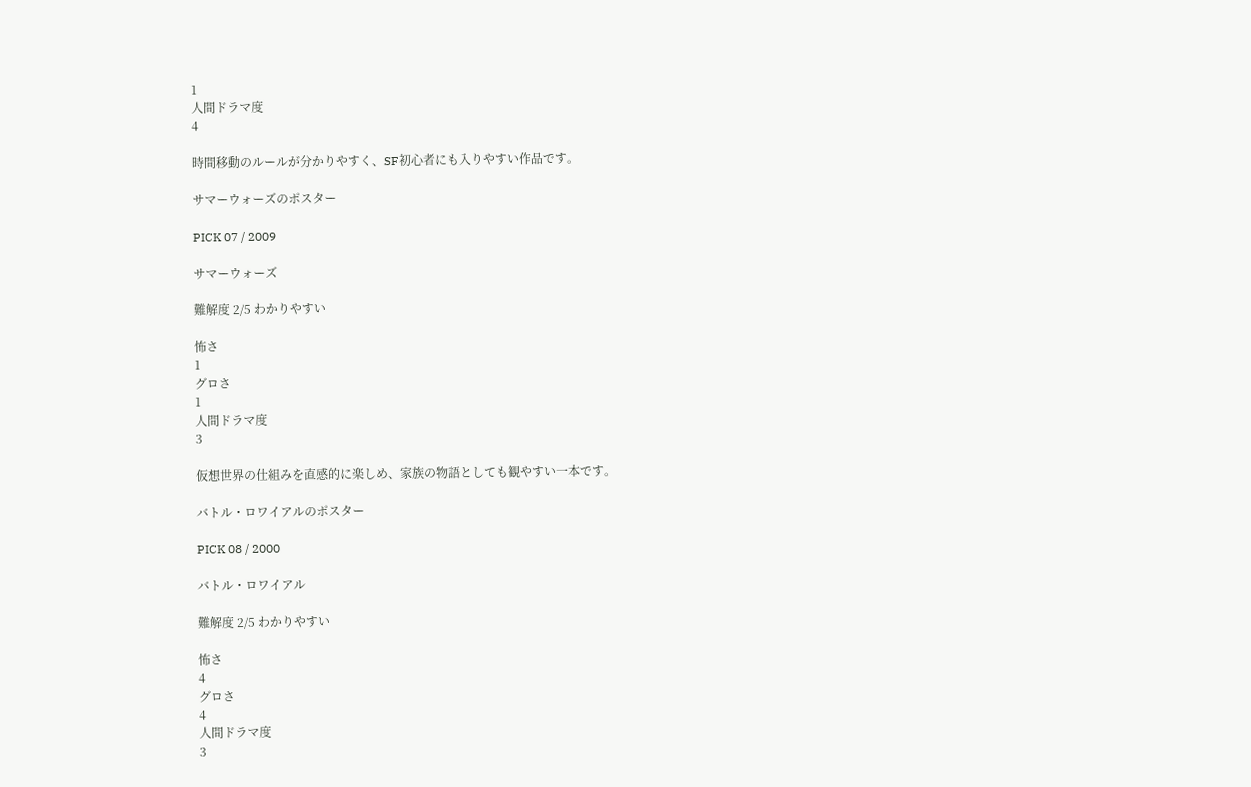1
人間ドラマ度
4

時間移動のルールが分かりやすく、SF初心者にも入りやすい作品です。

サマーウォーズのポスター

PICK 07 / 2009

サマーウォーズ

難解度 2/5 わかりやすい

怖さ
1
グロさ
1
人間ドラマ度
3

仮想世界の仕組みを直感的に楽しめ、家族の物語としても観やすい一本です。

バトル・ロワイアルのポスター

PICK 08 / 2000

バトル・ロワイアル

難解度 2/5 わかりやすい

怖さ
4
グロさ
4
人間ドラマ度
3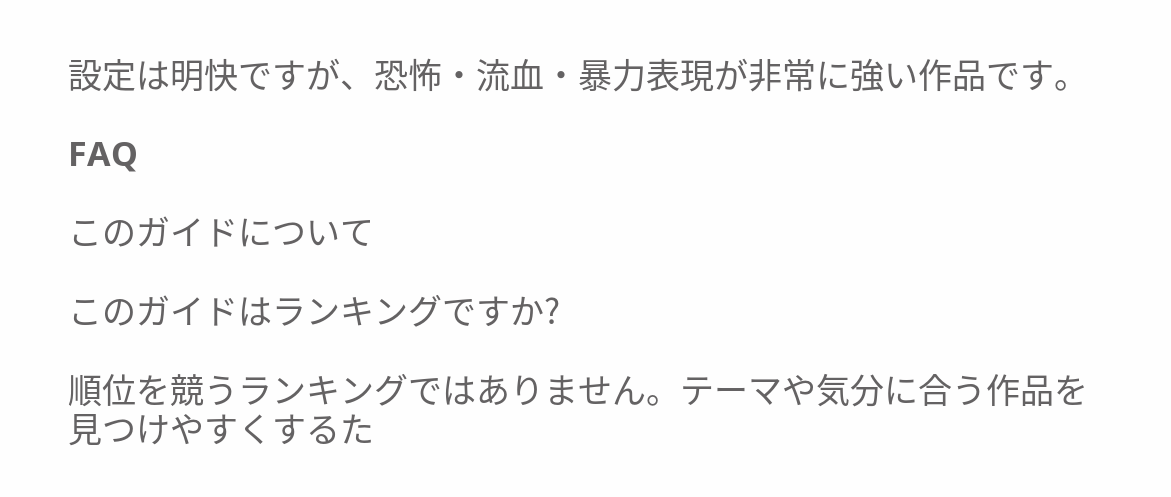設定は明快ですが、恐怖・流血・暴力表現が非常に強い作品です。

FAQ

このガイドについて

このガイドはランキングですか?

順位を競うランキングではありません。テーマや気分に合う作品を見つけやすくするた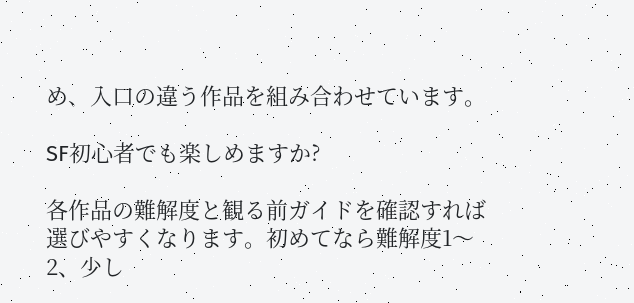め、入口の違う作品を組み合わせています。

SF初心者でも楽しめますか?

各作品の難解度と観る前ガイドを確認すれば選びやすくなります。初めてなら難解度1〜2、少し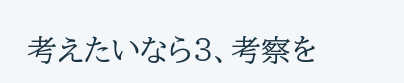考えたいなら3、考察を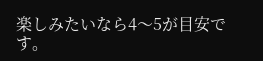楽しみたいなら4〜5が目安です。